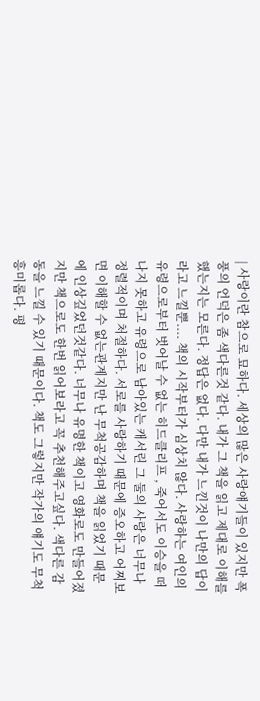| 사랑이란 참으로 묘하다. 세상의 많은 사랑얘기들이 있지만 폭풍의 언덕은 좀 색다른것 같다. 내가 그 책을 읽고 제대로 이해를 했는지는 모른다. 정답은 없다. 다만 내가 느낀것이 나만의 답이라고 느낄뿐.... 책의 시작부터가 심상치 않다. 사랑하는 여인의 유령으로부터 벗어날 수 없는 히드클리프 , 죽어서도 이승을 떠나지 못하고 유령으로 남아있는 캐서린 그 둘의 사랑은 너무나 정렬적이며 처절하다. 서로를 사랑하기 때문에 증오하고 어찌보면 이해할 수 없는관계지만 난 무척공감하며 책을 읽었기 때문에 인상깊었던것같다. 너무나 유명한 책이고 영화로도 만들어졌지만 책으로도 한번 읽어보라고 꼭 추천해주고싶다. 색다른 감동을 느낄 수 있기 때문이다. 책도 그렇지만 작가의 얘기도 무척 흥미롭다. 평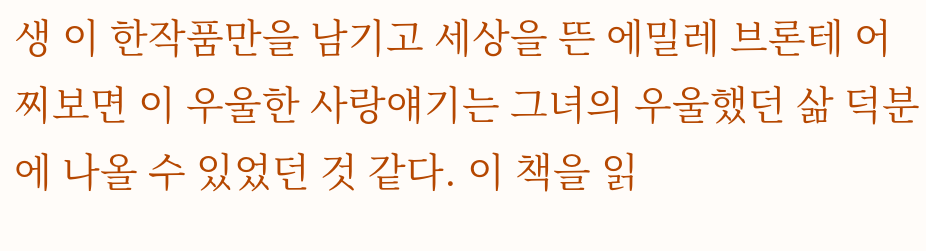생 이 한작품만을 남기고 세상을 뜬 에밀레 브론테 어찌보면 이 우울한 사랑얘기는 그녀의 우울했던 삶 덕분에 나올 수 있었던 것 같다. 이 책을 읽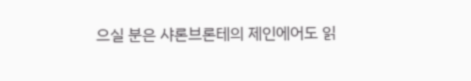으실 분은 샤론브론테의 제인에어도 읽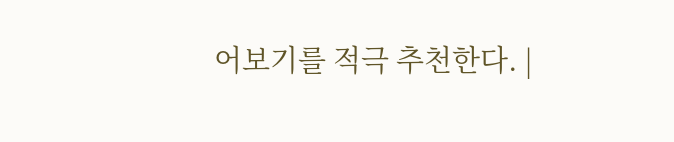어보기를 적극 추천한다. |